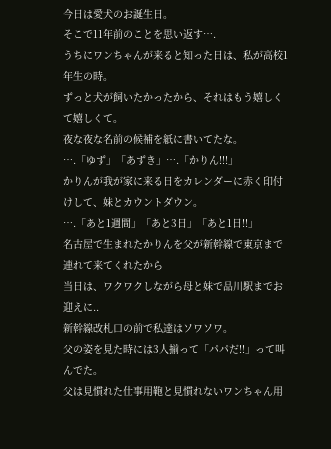今日は愛犬のお誕生日。
そこで11年前のことを思い返す….
うちにワンちゃんが来ると知った日は、私が高校1年生の時。
ずっと犬が飼いたかったから、それはもう嬉しくて嬉しくて。
夜な夜な名前の候補を紙に書いてたな。
….「ゆず」「あずき」….「かりん!!!」
かりんが我が家に来る日をカレンダーに赤く印付けして、妹とカウントダウン。
….「あと1週間」「あと3日」「あと1日!!」
名古屋で生まれたかりんを父が新幹線で東京まで連れて来てくれたから
当日は、ワクワクしながら母と妹で品川駅までお迎えに..
新幹線改札口の前で私達はソワソワ。
父の姿を見た時には3人揃って「パパだ!!」って叫んでた。
父は見慣れた仕事用鞄と見慣れないワンちゃん用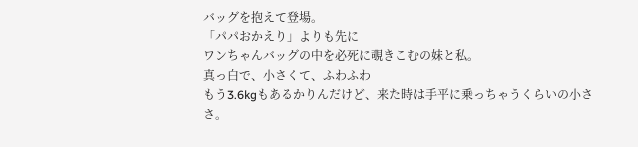バッグを抱えて登場。
「パパおかえり」よりも先に
ワンちゃんバッグの中を必死に覗きこむの妹と私。
真っ白で、小さくて、ふわふわ
もう3.6kgもあるかりんだけど、来た時は手平に乗っちゃうくらいの小ささ。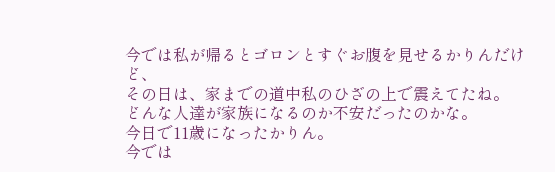今では私が帰るとゴロンとすぐお腹を見せるかりんだけど、
その日は、家までの道中私のひざの上で震えてたね。
どんな人達が家族になるのか不安だったのかな。
今日で11歳になったかりん。
今では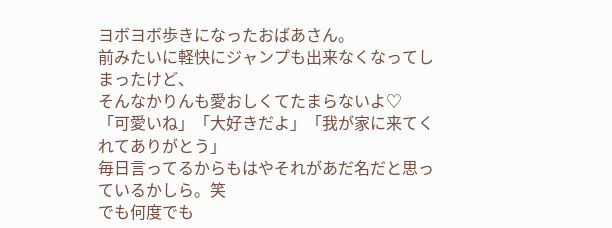ヨボヨボ歩きになったおばあさん。
前みたいに軽快にジャンプも出来なくなってしまったけど、
そんなかりんも愛おしくてたまらないよ♡
「可愛いね」「大好きだよ」「我が家に来てくれてありがとう」
毎日言ってるからもはやそれがあだ名だと思っているかしら。笑
でも何度でも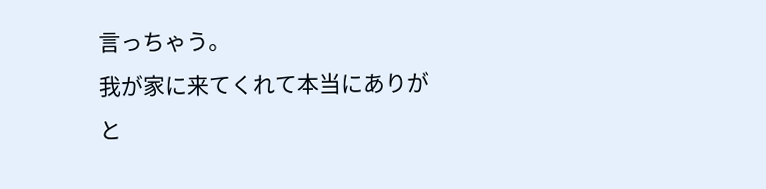言っちゃう。
我が家に来てくれて本当にありがと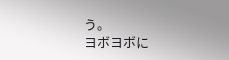う。
ヨボヨボに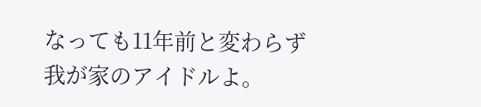なっても11年前と変わらず我が家のアイドルよ。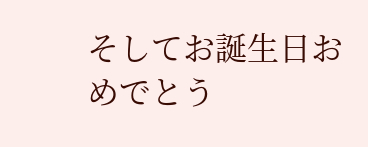そしてお誕生日おめでとう